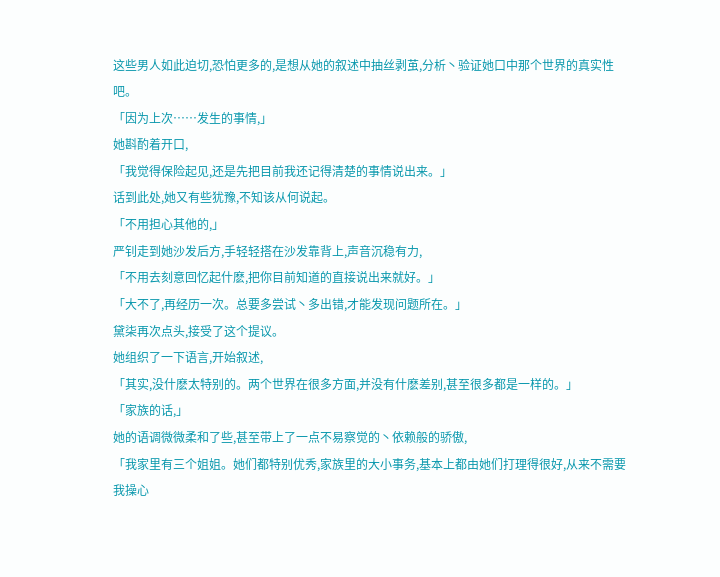这些男人如此迫切,恐怕更多的,是想从她的叙述中抽丝剥茧,分析丶验证她口中那个世界的真实性吧。
「因为上次……发生的事情,」
她斟酌着开口,
「我觉得保险起见,还是先把目前我还记得清楚的事情说出来。」
话到此处,她又有些犹豫,不知该从何说起。
「不用担心其他的,」
严钊走到她沙发后方,手轻轻搭在沙发靠背上,声音沉稳有力,
「不用去刻意回忆起什麽,把你目前知道的直接说出来就好。」
「大不了,再经历一次。总要多尝试丶多出错,才能发现问题所在。」
黛柒再次点头,接受了这个提议。
她组织了一下语言,开始叙述,
「其实,没什麽太特别的。两个世界在很多方面,并没有什麽差别,甚至很多都是一样的。」
「家族的话,」
她的语调微微柔和了些,甚至带上了一点不易察觉的丶依赖般的骄傲,
「我家里有三个姐姐。她们都特别优秀,家族里的大小事务,基本上都由她们打理得很好,从来不需要我操心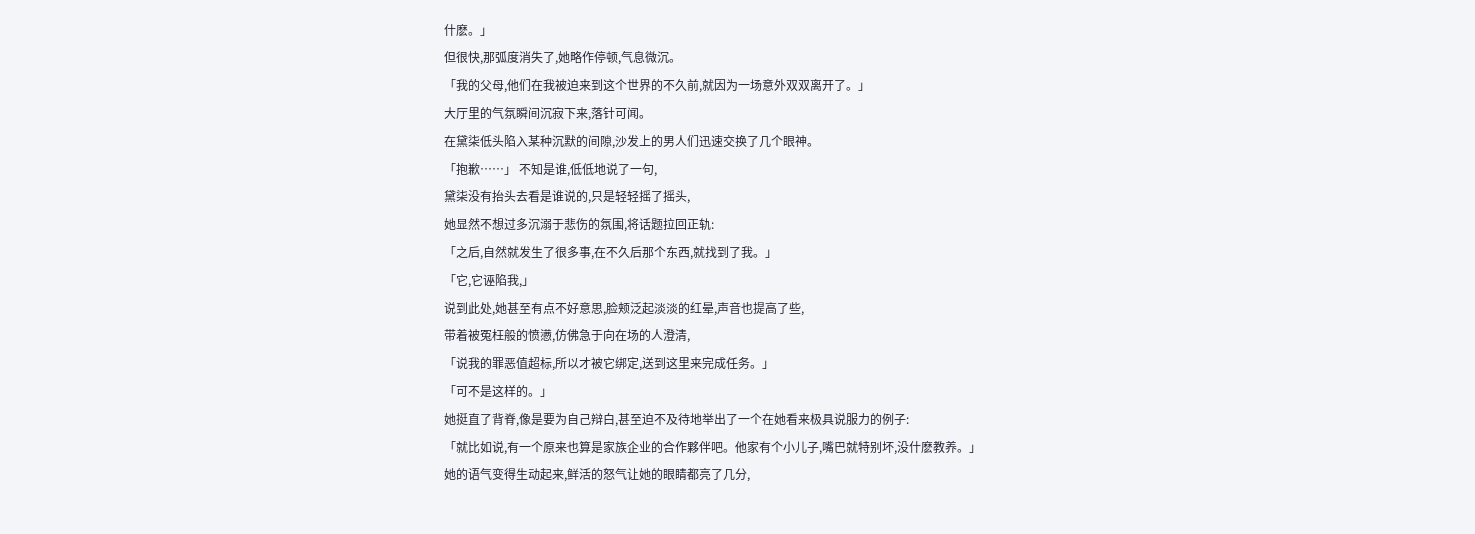什麽。」
但很快,那弧度消失了,她略作停顿,气息微沉。
「我的父母,他们在我被迫来到这个世界的不久前,就因为一场意外双双离开了。」
大厅里的气氛瞬间沉寂下来,落针可闻。
在黛柒低头陷入某种沉默的间隙,沙发上的男人们迅速交换了几个眼神。
「抱歉……」 不知是谁,低低地说了一句,
黛柒没有抬头去看是谁说的,只是轻轻摇了摇头,
她显然不想过多沉溺于悲伤的氛围,将话题拉回正轨:
「之后,自然就发生了很多事,在不久后那个东西,就找到了我。」
「它,它诬陷我,」
说到此处,她甚至有点不好意思,脸颊泛起淡淡的红晕,声音也提高了些,
带着被冤枉般的愤懑,仿佛急于向在场的人澄清,
「说我的罪恶值超标,所以才被它绑定,送到这里来完成任务。」
「可不是这样的。」
她挺直了背脊,像是要为自己辩白,甚至迫不及待地举出了一个在她看来极具说服力的例子:
「就比如说,有一个原来也算是家族企业的合作夥伴吧。他家有个小儿子,嘴巴就特别坏,没什麽教养。」
她的语气变得生动起来,鲜活的怒气让她的眼睛都亮了几分,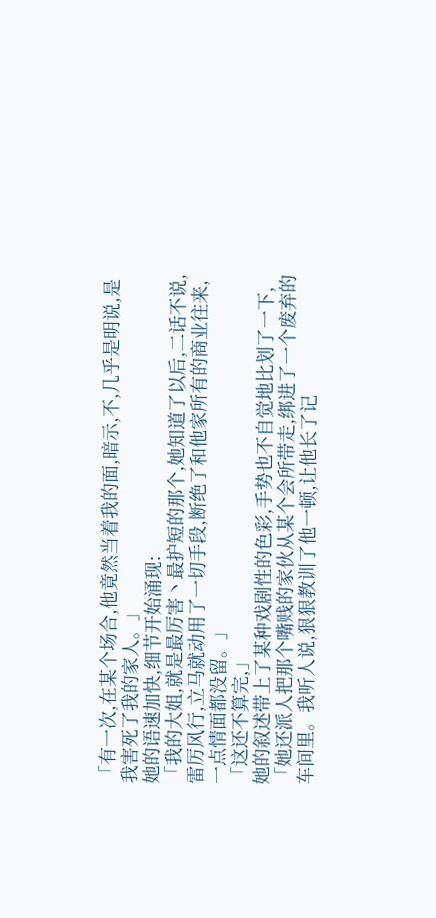「有一次,在某个场合,他竟然当着我的面,暗示,不,几乎是明说,是我害死了我的家人。」
她的语速加快,细节开始涌现:
「我的大姐,就是最厉害丶最护短的那个,她知道了以后,二话不说,雷厉风行,立马就动用了一切手段,断绝了和他家所有的商业往来,一点情面都没留。」
「这还不算完,」
她的叙述带上了某种戏剧性的色彩,手势也不自觉地比划了一下,
「她还派人把那个嘴贱的家伙从某个会所带走,绑进了一个废弃的车间里。我听人说,狠狠教训了他一顿,让他长了记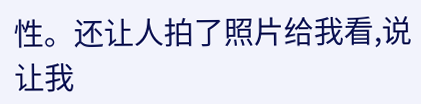性。还让人拍了照片给我看,说让我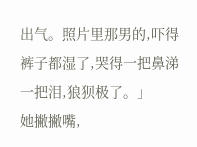出气。照片里那男的,吓得裤子都湿了,哭得一把鼻涕一把泪,狼狈极了。」
她撇撇嘴,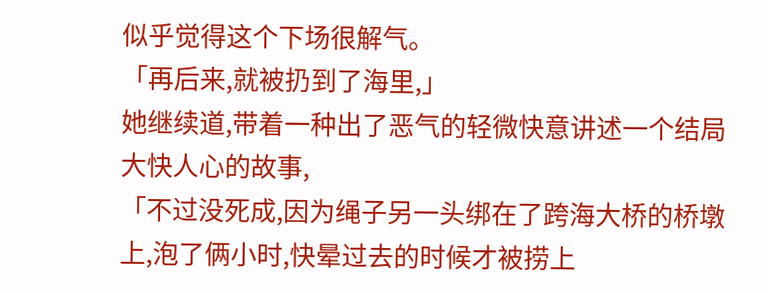似乎觉得这个下场很解气。
「再后来,就被扔到了海里,」
她继续道,带着一种出了恶气的轻微快意讲述一个结局大快人心的故事,
「不过没死成,因为绳子另一头绑在了跨海大桥的桥墩上,泡了俩小时,快晕过去的时候才被捞上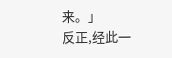来。」
反正,经此一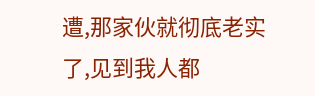遭,那家伙就彻底老实了,见到我人都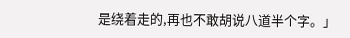是绕着走的,再也不敢胡说八道半个字。」